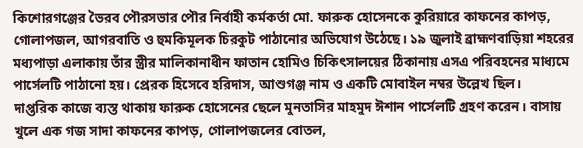কিশোরগঞ্জের ভৈরব পৌরসভার পৌর নির্বাহী কর্মকর্তা মো. ফারুক হোসেনকে কুরিয়ারে কাফনের কাপড়, গোলাপজল, আগরবাতি ও হুমকিমূলক চিরকুট পাঠানোর অভিযোগ উঠেছে। ১৯ জুলাই ব্রাহ্মণবাড়িয়া শহরের মধ্যপাড়া এলাকায় তাঁর স্ত্রীর মালিকানাধীন ফাতান হোমিও চিকিৎসালয়ের ঠিকানায় এসএ পরিবহনের মাধ্যমে পার্সেলটি পাঠানো হয়। প্রেরক হিসেবে হরিদাস, আশুগঞ্জ নাম ও একটি মোবাইল নম্বর উল্লেখ ছিল।
দাপ্তরিক কাজে ব্যস্ত থাকায় ফারুক হোসেনের ছেলে মুনতাসির মাহমুদ ঈশান পার্সেলটি গ্রহণ করেন। বাসায় খুলে এক গজ সাদা কাফনের কাপড়, গোলাপজলের বোতল,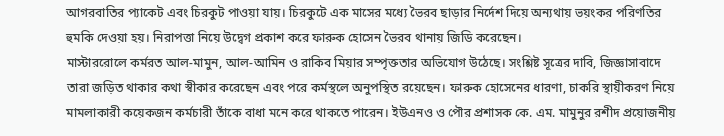আগরবাতির প্যাকেট এবং চিরকুট পাওয়া যায়। চিরকুটে এক মাসের মধ্যে ভৈরব ছাড়ার নির্দেশ দিয়ে অন্যথায় ভয়ংকর পরিণতির হুমকি দেওয়া হয়। নিরাপত্তা নিয়ে উদ্বেগ প্রকাশ করে ফারুক হোসেন ভৈরব থানায় জিডি করেছেন।
মাস্টাররোলে কর্মরত আল-মামুন, আল-আমিন ও রাকিব মিয়ার সম্পৃক্ততার অভিযোগ উঠেছে। সংশ্লিষ্ট সূত্রের দাবি, জিজ্ঞাসাবাদে তারা জড়িত থাকার কথা স্বীকার করেছেন এবং পরে কর্মস্থলে অনুপস্থিত রয়েছেন। ফারুক হোসেনের ধারণা, চাকরি স্থায়ীকরণ নিয়ে মামলাকারী কয়েকজন কর্মচারী তাঁকে বাধা মনে করে থাকতে পারেন। ইউএনও ও পৌর প্রশাসক কে. এম. মামুনুর রশীদ প্রয়োজনীয়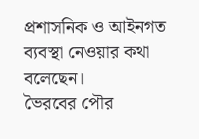প্রশাসনিক ও আইনগত ব্যবস্থা নেওয়ার কথা বলেছেন।
ভৈরবের পৌর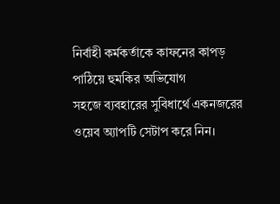নির্বাহী কর্মকর্তাকে কাফনের কাপড় পাঠিয়ে হুমকির অভিযোগ
সহজে ব্যবহারের সুবিধার্থে একনজরের ওয়েব অ্যাপটি সেটাপ করে নিন।